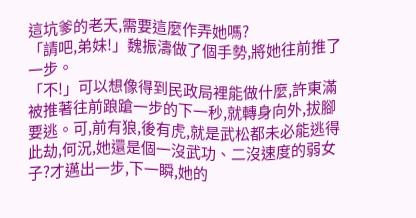這坑爹的老天,需要這麼作弄她嗎?
「請吧,弟妹!」魏振濤做了個手勢,將她往前推了一步。
「不!」可以想像得到民政局裡能做什麼,許東滿被推著往前踉蹌一步的下一秒,就轉身向外,拔腳要逃。可,前有狼,後有虎,就是武松都未必能逃得此劫,何況,她還是個一沒武功、二沒速度的弱女子?才邁出一步,下一瞬,她的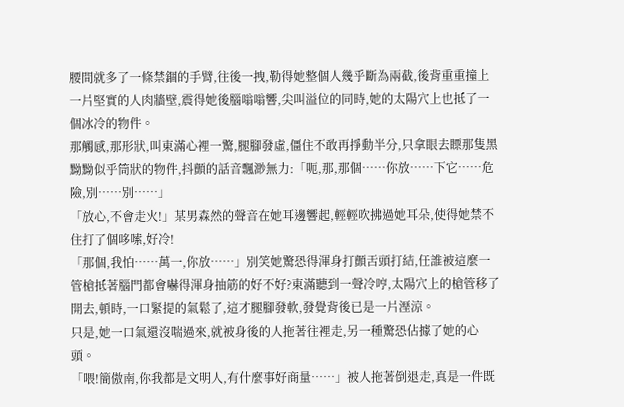腰間就多了一條禁錮的手臂,往後一拽,勒得她整個人幾乎斷為兩截,後背重重撞上一片堅實的人肉牆壁,震得她後腦嗡嗡響,尖叫溢位的同時,她的太陽穴上也抵了一個冰冷的物件。
那觸感,那形狀,叫東滿心裡一驚,腿腳發虛,僵住不敢再掙動半分,只拿眼去瞟那隻黑黝黝似乎筒狀的物件,抖顫的話音飄渺無力:「呃,那,那個……你放……下它……危險,別……別……」
「放心,不會走火!」某男森然的聲音在她耳邊響起,輕輕吹拂過她耳朵,使得她禁不住打了個哆嗦,好冷!
「那個,我怕……萬一,你放……」別笑她驚恐得渾身打顫舌頭打結,任誰被這麼一管槍抵著腦門都會嚇得渾身抽筋的好不好?東滿聽到一聲冷哼,太陽穴上的槍管移了開去,頓時,一口緊提的氣鬆了,這才腿腳發軟,發覺背後已是一片溼涼。
只是,她一口氣還沒喘過來,就被身後的人拖著往裡走,另一種驚恐佔據了她的心頭。
「喂!簡傲南,你我都是文明人,有什麼事好商量……」被人拖著倒退走,真是一件既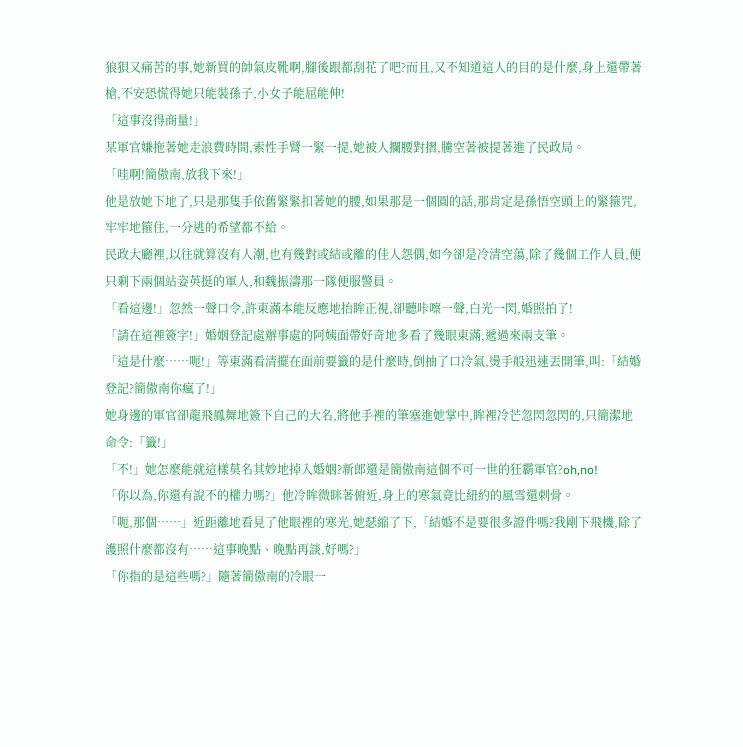狼狽又痛苦的事,她新買的帥氣皮靴啊,腳後跟都刮花了吧?而且,又不知道這人的目的是什麼,身上還帶著槍,不安恐慌得她只能裝孫子,小女子能屈能伸!
「這事沒得商量!」
某軍官嫌拖著她走浪費時間,索性手臂一緊一提,她被人攔腰對摺,騰空著被提著進了民政局。
「哇啊!簡傲南,放我下來!」
他是放她下地了,只是那隻手依舊緊緊扣著她的腰,如果那是一個圓的話,那肯定是孫悟空頭上的緊箍咒,牢牢地箍住,一分逃的希望都不給。
民政大廳裡,以往就算沒有人潮,也有幾對或結或離的佳人怨偶,如今卻是冷清空蕩,除了幾個工作人員,便只剩下兩個站姿英挺的軍人,和魏振濤那一隊便服警員。
「看這邊!」忽然一聲口令,許東滿本能反應地抬眸正視,卻聽咔嚓一聲,白光一閃,婚照拍了!
「請在這裡簽字!」婚姻登記處辦事處的阿姨面帶好奇地多看了幾眼東滿,遞過來兩支筆。
「這是什麼……呃!」等東滿看清擺在面前要籤的是什麼時,倒抽了口冷氣,燙手般迅速丟開筆,叫:「結婚登記?簡傲南你瘋了!」
她身邊的軍官卻龍飛鳳舞地簽下自己的大名,將他手裡的筆塞進她掌中,眸裡冷芒忽閃忽閃的,只簡潔地命令:「籤!」
「不!」她怎麼能就這樣莫名其妙地掉入婚姻?新郎還是簡傲南這個不可一世的狂霸軍官?oh,no!
「你以為,你還有說不的權力嗎?」他冷眸微眯著俯近,身上的寒氣竟比紐約的風雪還刺骨。
「呃,那個……」近距離地看見了他眼裡的寒光,她瑟縮了下,「結婚不是要很多證件嗎?我剛下飛機,除了護照什麼都沒有……這事晚點、晚點再談,好嗎?」
「你指的是這些嗎?」隨著簡傲南的冷眼一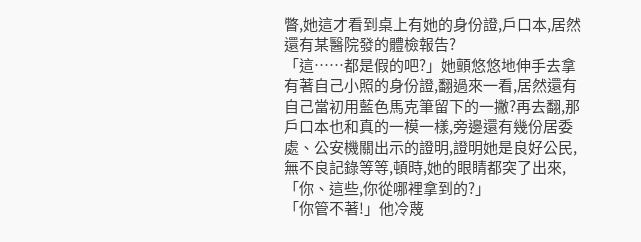瞥,她這才看到桌上有她的身份證,戶口本,居然還有某醫院發的體檢報告?
「這……都是假的吧?」她顫悠悠地伸手去拿有著自己小照的身份證,翻過來一看,居然還有自己當初用藍色馬克筆留下的一撇?再去翻,那戶口本也和真的一模一樣,旁邊還有幾份居委處、公安機關出示的證明,證明她是良好公民,無不良記錄等等,頓時,她的眼睛都突了出來,「你、這些,你從哪裡拿到的?」
「你管不著!」他冷蔑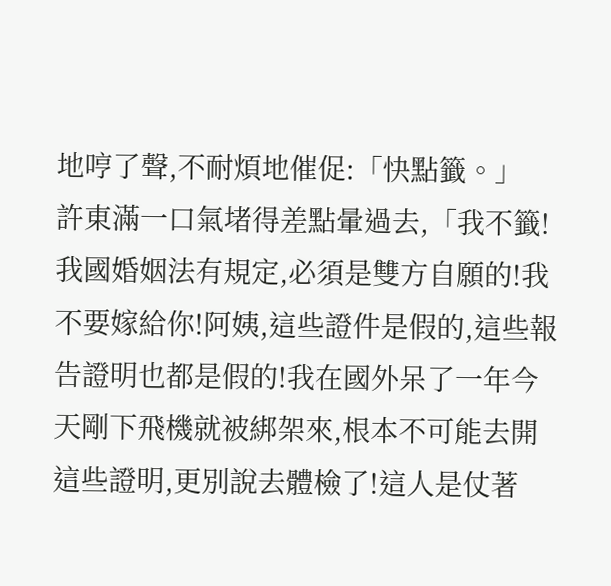地哼了聲,不耐煩地催促:「快點籤。」
許東滿一口氣堵得差點暈過去,「我不籤!我國婚姻法有規定,必須是雙方自願的!我不要嫁給你!阿姨,這些證件是假的,這些報告證明也都是假的!我在國外呆了一年今天剛下飛機就被綁架來,根本不可能去開這些證明,更別說去體檢了!這人是仗著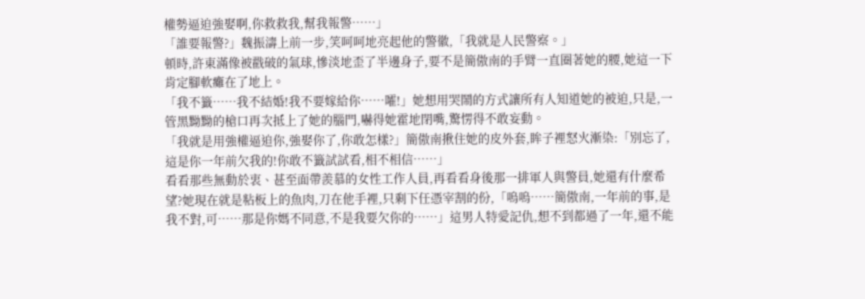權勢逼迫強娶啊,你救救我,幫我報警……」
「誰要報警?」魏振濤上前一步,笑呵呵地亮起他的警徽,「我就是人民警察。」
頓時,許東滿像被戳破的氣球,慘淡地歪了半邊身子,要不是簡傲南的手臂一直圈著她的腰,她這一下肯定腳軟癱在了地上。
「我不籤……我不結婚!我不要嫁給你……嚯!」她想用哭鬧的方式讓所有人知道她的被迫,只是,一管黑黝黝的槍口再次抵上了她的腦門,嚇得她霍地閉嘴,驚愣得不敢妄動。
「我就是用強權逼迫你,強娶你了,你敢怎樣?」簡傲南揪住她的皮外套,眸子裡怒火漸染:「別忘了,這是你一年前欠我的!你敢不籤試試看,相不相信……」
看看那些無動於衷、甚至面帶羨慕的女性工作人員,再看看身後那一排軍人與警員,她還有什麼希望?她現在就是粘板上的魚肉,刀在他手裡,只剩下任憑宰割的份,「嗚嗚……簡傲南,一年前的事,是我不對,可……那是你媽不同意,不是我要欠你的……」這男人特愛記仇,想不到都過了一年,還不能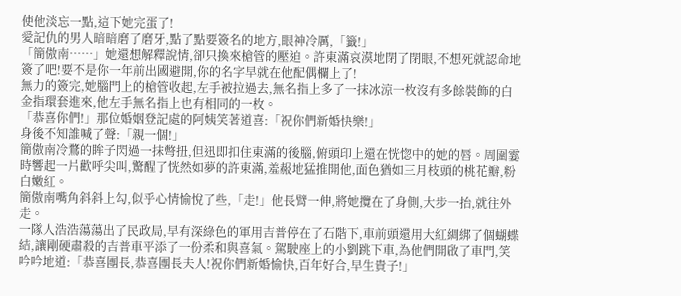使他淡忘一點,這下她完蛋了!
愛記仇的男人暗暗磨了磨牙,點了點要簽名的地方,眼神冷厲,「籤!」
「簡傲南……」她還想解釋說情,卻只換來槍管的壓迫。許東滿哀漠地閉了閉眼,不想死就認命地簽了吧!要不是你一年前出國避開,你的名字早就在他配偶欄上了!
無力的簽完,她腦門上的槍管收起,左手被拉過去,無名指上多了一抹冰涼一枚沒有多餘裝飾的白金指環套進來,他左手無名指上也有相同的一枚。
「恭喜你們!」那位婚姻登記處的阿姨笑著道喜:「祝你們新婚快樂!」
身後不知誰喊了聲:「親一個!」
簡傲南冷鶩的眸子閃過一抹彆扭,但迅即扣住東滿的後腦,俯頭印上還在恍惚中的她的唇。周圍霎時響起一片歡呼尖叫,驚醒了恍然如夢的許東滿,羞赧地猛推開他,面色猶如三月枝頭的桃花瓣,粉白嫩紅。
簡傲南嘴角斜斜上勾,似乎心情愉悅了些,「走!」他長臂一伸,將她攬在了身側,大步一抬,就往外走。
一隊人浩浩蕩蕩出了民政局,早有深綠色的軍用吉普停在了石階下,車前頭還用大紅綢綁了個蝴蝶結,讓剛硬肅殺的吉普車平添了一份柔和與喜氣。駕駛座上的小劉跳下車,為他們開啟了車門,笑吟吟地道:「恭喜團長,恭喜團長夫人!祝你們新婚愉快,百年好合,早生貴子!」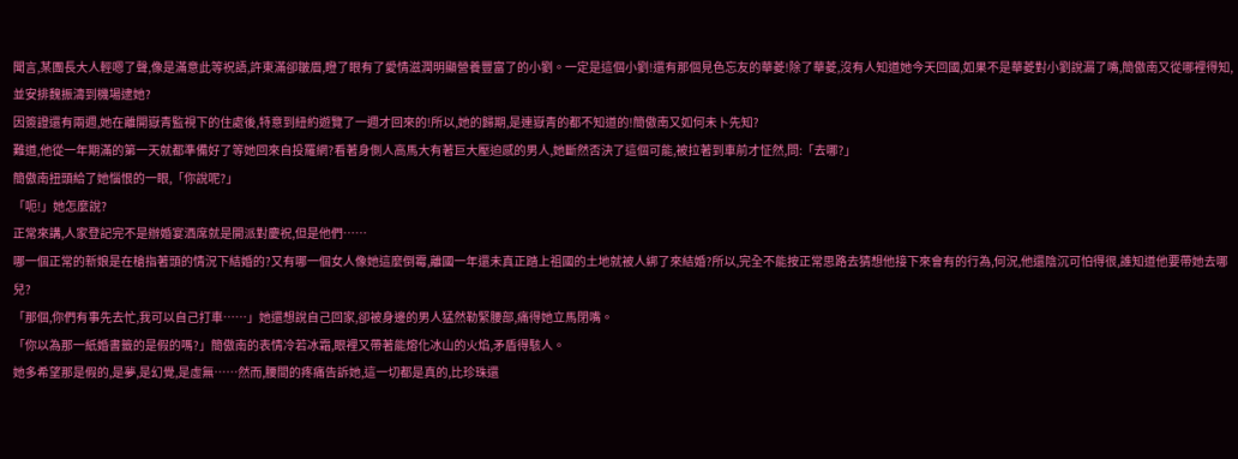聞言,某團長大人輕嗯了聲,像是滿意此等祝語,許東滿卻皺眉,瞪了眼有了愛情滋潤明顯營養豐富了的小劉。一定是這個小劉!還有那個見色忘友的華菱!除了華菱,沒有人知道她今天回國,如果不是華菱對小劉說漏了嘴,簡傲南又從哪裡得知,並安排魏振濤到機場逮她?
因簽證還有兩週,她在離開嶽青監視下的住處後,特意到紐約遊覽了一週才回來的!所以,她的歸期,是連嶽青的都不知道的!簡傲南又如何未卜先知?
難道,他從一年期滿的第一天就都準備好了等她回來自投羅網?看著身側人高馬大有著巨大壓迫感的男人,她斷然否決了這個可能,被拉著到車前才怔然,問:「去哪?」
簡傲南扭頭給了她惱恨的一眼,「你說呢?」
「呃!」她怎麼說?
正常來講,人家登記完不是辦婚宴酒席就是開派對慶祝,但是他們……
哪一個正常的新娘是在槍指著頭的情況下結婚的?又有哪一個女人像她這麼倒霉,離國一年還未真正踏上祖國的土地就被人綁了來結婚?所以,完全不能按正常思路去猜想他接下來會有的行為,何況,他還陰沉可怕得很,誰知道他要帶她去哪兒?
「那個,你們有事先去忙,我可以自己打車……」她還想說自己回家,卻被身邊的男人猛然勒緊腰部,痛得她立馬閉嘴。
「你以為那一紙婚書籤的是假的嗎?」簡傲南的表情冷若冰霜,眼裡又帶著能熔化冰山的火焰,矛盾得駭人。
她多希望那是假的,是夢,是幻覺,是虛無……然而,腰間的疼痛告訴她,這一切都是真的,比珍珠還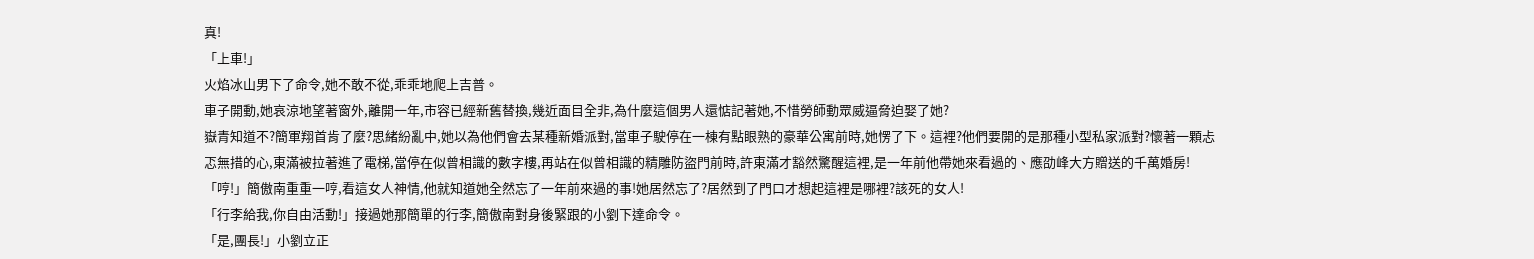真!
「上車!」
火焰冰山男下了命令,她不敢不從,乖乖地爬上吉普。
車子開動,她哀涼地望著窗外,離開一年,市容已經新舊替換,幾近面目全非,為什麼這個男人還惦記著她,不惜勞師動眾威逼脅迫娶了她?
嶽青知道不?簡軍翔首肯了麼?思緒紛亂中,她以為他們會去某種新婚派對,當車子駛停在一棟有點眼熟的豪華公寓前時,她愣了下。這裡?他們要開的是那種小型私家派對?懷著一顆忐忑無措的心,東滿被拉著進了電梯,當停在似曾相識的數字樓,再站在似曾相識的精雕防盜門前時,許東滿才豁然驚醒這裡,是一年前他帶她來看過的、應劭峰大方贈送的千萬婚房!
「哼!」簡傲南重重一哼,看這女人神情,他就知道她全然忘了一年前來過的事!她居然忘了?居然到了門口才想起這裡是哪裡?該死的女人!
「行李給我,你自由活動!」接過她那簡單的行李,簡傲南對身後緊跟的小劉下達命令。
「是,團長!」小劉立正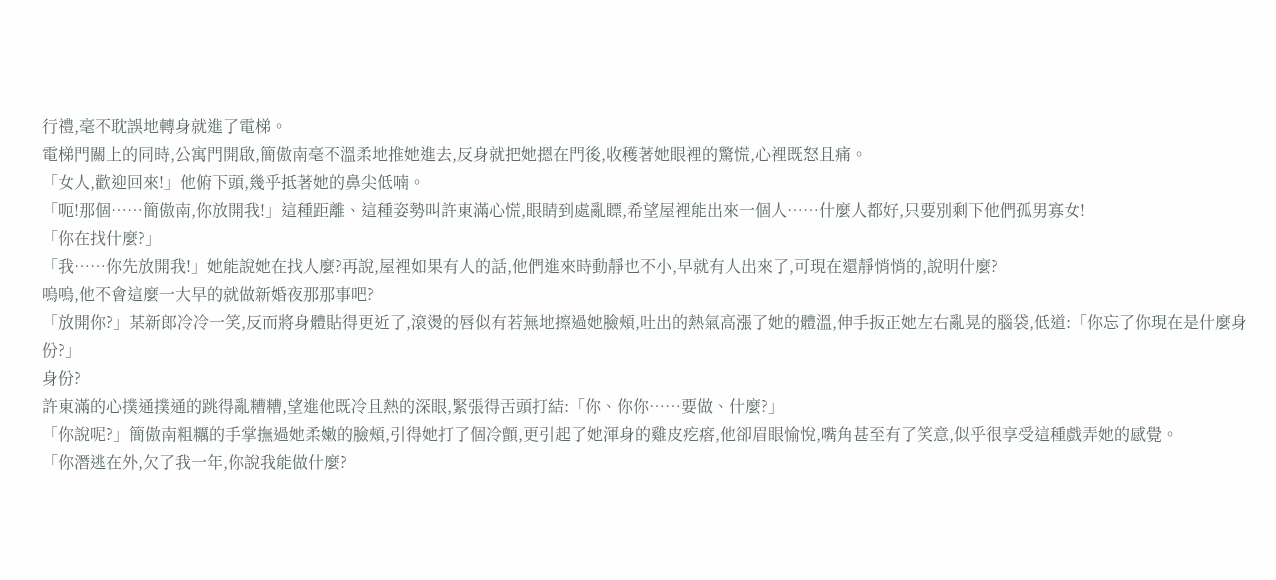行禮,毫不耽誤地轉身就進了電梯。
電梯門關上的同時,公寓門開啟,簡傲南毫不溫柔地推她進去,反身就把她摁在門後,收穫著她眼裡的驚慌,心裡既怒且痛。
「女人,歡迎回來!」他俯下頭,幾乎抵著她的鼻尖低喃。
「呃!那個……簡傲南,你放開我!」這種距離、這種姿勢叫許東滿心慌,眼睛到處亂瞟,希望屋裡能出來一個人……什麼人都好,只要別剩下他們孤男寡女!
「你在找什麼?」
「我……你先放開我!」她能說她在找人麼?再說,屋裡如果有人的話,他們進來時動靜也不小,早就有人出來了,可現在還靜悄悄的,說明什麼?
嗚嗚,他不會這麼一大早的就做新婚夜那那事吧?
「放開你?」某新郎冷冷一笑,反而將身體貼得更近了,滾燙的唇似有若無地擦過她臉頰,吐出的熱氣高漲了她的體溫,伸手扳正她左右亂晃的腦袋,低道:「你忘了你現在是什麼身份?」
身份?
許東滿的心撲通撲通的跳得亂糟糟,望進他既冷且熱的深眼,緊張得舌頭打結:「你、你你……要做、什麼?」
「你說呢?」簡傲南粗糲的手掌撫過她柔嫩的臉頰,引得她打了個冷顫,更引起了她渾身的雞皮疙瘩,他卻眉眼愉悅,嘴角甚至有了笑意,似乎很享受這種戲弄她的感覺。
「你潛逃在外,欠了我一年,你說我能做什麼?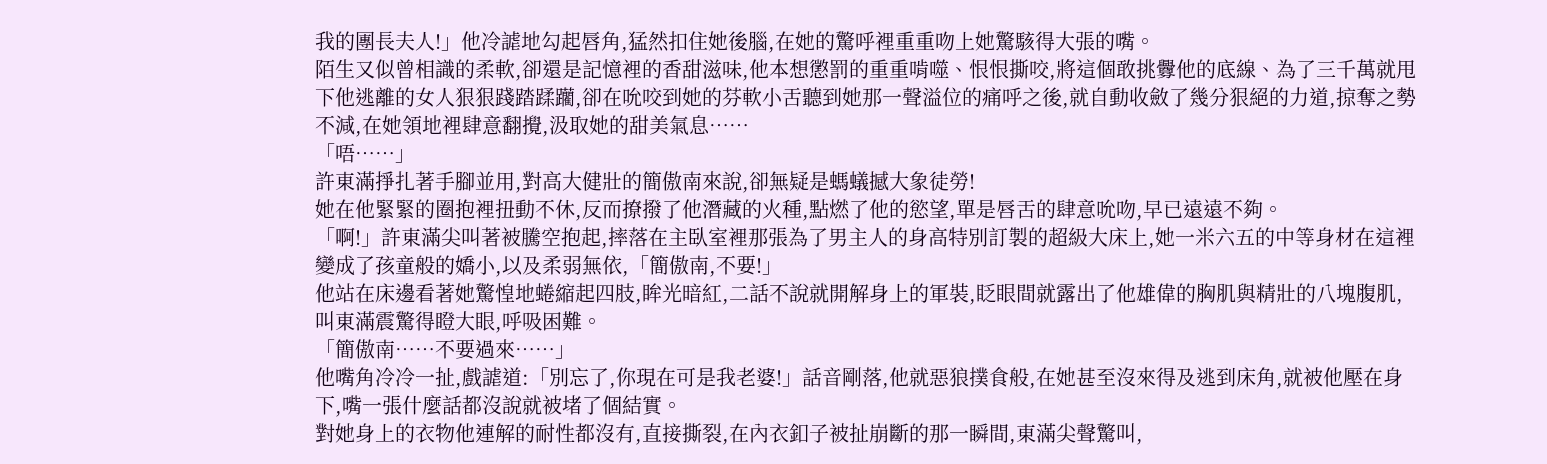我的團長夫人!」他冷謔地勾起唇角,猛然扣住她後腦,在她的驚呼裡重重吻上她驚駭得大張的嘴。
陌生又似曾相識的柔軟,卻還是記憶裡的香甜滋味,他本想懲罰的重重啃噬、恨恨撕咬,將這個敢挑釁他的底線、為了三千萬就甩下他逃離的女人狠狠踐踏蹂躪,卻在吮咬到她的芬軟小舌聽到她那一聲溢位的痛呼之後,就自動收斂了幾分狠絕的力道,掠奪之勢不減,在她領地裡肆意翻攪,汲取她的甜美氣息……
「唔……」
許東滿掙扎著手腳並用,對高大健壯的簡傲南來說,卻無疑是螞蟻撼大象徒勞!
她在他緊緊的圈抱裡扭動不休,反而撩撥了他潛藏的火種,點燃了他的慾望,單是唇舌的肆意吮吻,早已遠遠不夠。
「啊!」許東滿尖叫著被騰空抱起,摔落在主臥室裡那張為了男主人的身高特別訂製的超級大床上,她一米六五的中等身材在這裡變成了孩童般的嬌小,以及柔弱無依,「簡傲南,不要!」
他站在床邊看著她驚惶地蜷縮起四肢,眸光暗紅,二話不說就開解身上的軍裝,眨眼間就露出了他雄偉的胸肌與精壯的八塊腹肌,叫東滿震驚得瞪大眼,呼吸困難。
「簡傲南……不要過來……」
他嘴角冷冷一扯,戲謔道:「別忘了,你現在可是我老婆!」話音剛落,他就惡狼撲食般,在她甚至沒來得及逃到床角,就被他壓在身下,嘴一張什麼話都沒說就被堵了個結實。
對她身上的衣物他連解的耐性都沒有,直接撕裂,在內衣釦子被扯崩斷的那一瞬間,東滿尖聲驚叫,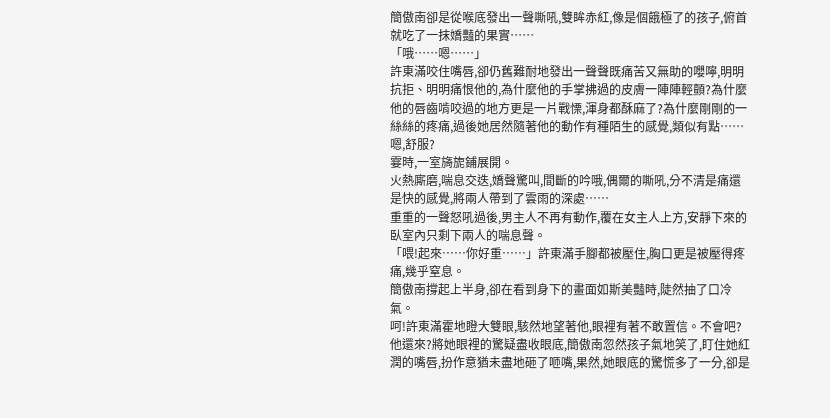簡傲南卻是從喉底發出一聲嘶吼,雙眸赤紅,像是個餓極了的孩子,俯首就吃了一抹嬌豔的果實……
「哦……嗯……」
許東滿咬住嘴唇,卻仍舊難耐地發出一聲聲既痛苦又無助的嚶嚀,明明抗拒、明明痛恨他的,為什麼他的手掌拂過的皮膚一陣陣輕顫?為什麼他的唇齒啃咬過的地方更是一片戰慄,渾身都酥麻了?為什麼剛剛的一絲絲的疼痛,過後她居然隨著他的動作有種陌生的感覺,類似有點……嗯,舒服?
霎時,一室旖旎鋪展開。
火熱廝磨,喘息交迭,嬌聲驚叫,間斷的吟哦,偶爾的嘶吼,分不清是痛還是快的感覺,將兩人帶到了雲雨的深處……
重重的一聲怒吼過後,男主人不再有動作,覆在女主人上方,安靜下來的臥室內只剩下兩人的喘息聲。
「喂!起來……你好重……」許東滿手腳都被壓住,胸口更是被壓得疼痛,幾乎窒息。
簡傲南撐起上半身,卻在看到身下的畫面如斯美豔時,陡然抽了口冷氣。
呵!許東滿霍地瞪大雙眼,駭然地望著他,眼裡有著不敢置信。不會吧?他還來?將她眼裡的驚疑盡收眼底,簡傲南忽然孩子氣地笑了,盯住她紅潤的嘴唇,扮作意猶未盡地砸了咂嘴,果然,她眼底的驚慌多了一分,卻是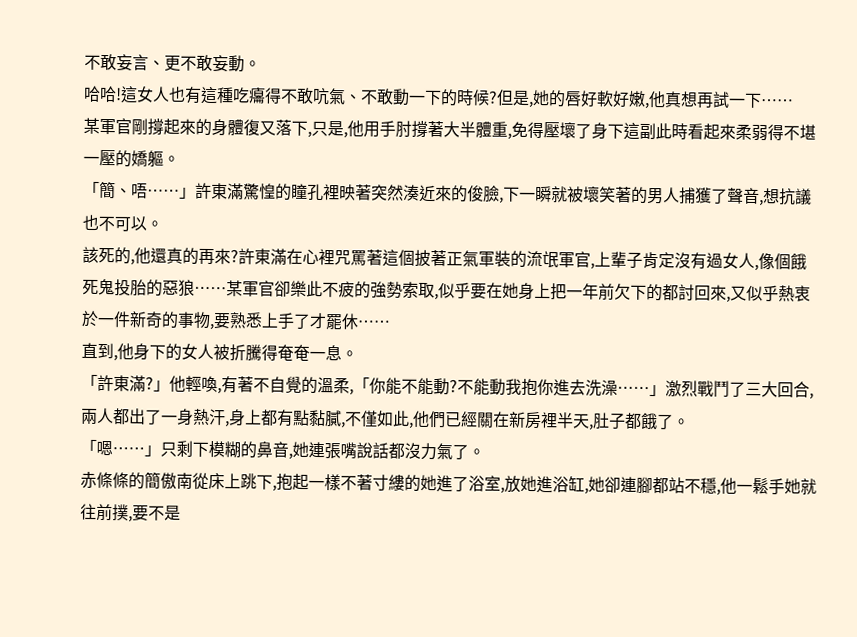不敢妄言、更不敢妄動。
哈哈!這女人也有這種吃癟得不敢吭氣、不敢動一下的時候?但是,她的唇好軟好嫩,他真想再試一下……
某軍官剛撐起來的身體復又落下,只是,他用手肘撐著大半體重,免得壓壞了身下這副此時看起來柔弱得不堪一壓的嬌軀。
「簡、唔……」許東滿驚惶的瞳孔裡映著突然湊近來的俊臉,下一瞬就被壞笑著的男人捕獲了聲音,想抗議也不可以。
該死的,他還真的再來?許東滿在心裡咒罵著這個披著正氣軍裝的流氓軍官,上輩子肯定沒有過女人,像個餓死鬼投胎的惡狼……某軍官卻樂此不疲的強勢索取,似乎要在她身上把一年前欠下的都討回來,又似乎熱衷於一件新奇的事物,要熟悉上手了才罷休……
直到,他身下的女人被折騰得奄奄一息。
「許東滿?」他輕喚,有著不自覺的溫柔,「你能不能動?不能動我抱你進去洗澡……」激烈戰鬥了三大回合,兩人都出了一身熱汗,身上都有點黏膩,不僅如此,他們已經關在新房裡半天,肚子都餓了。
「嗯……」只剩下模糊的鼻音,她連張嘴說話都沒力氣了。
赤條條的簡傲南從床上跳下,抱起一樣不著寸縷的她進了浴室,放她進浴缸,她卻連腳都站不穩,他一鬆手她就往前撲,要不是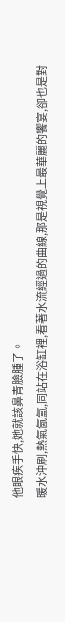他眼疾手快,她就該鼻青臉腫了。
暖水沖刷,熱氣氤氳,同站在浴缸裡,看著水流經過的曲線,那是視覺上最華麗的饗宴,卻也是對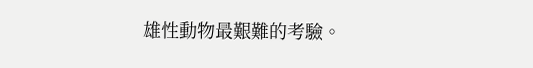雄性動物最艱難的考驗。